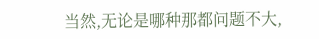当然,无论是哪种那都问题不大,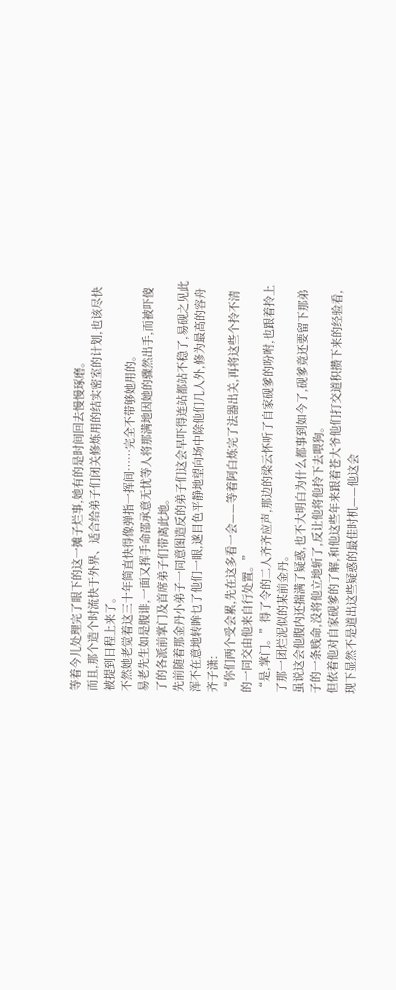等着今儿处理完了眼下的这一摊子烂事,她有的是时间回去慢慢琢磨。
而且,那个造个时流快于外界、适合给弟子们闭关修炼用的结实密室的计划,也该尽快被提到日程上来了。
不然她老觉着这三十年简直快得像弹指一挥间……完全不带够她用的。
易老先生如是腹诽,一面又挥手命邵承意无忧等人将那满地因她的骤然出手,而被吓傻了的各派前掌门及首席弟子们带离此地。
先前随着那金丹小弟子一同意图造反的弟子们这会早吓得连站都站不稳了,易砚之见此浑不在意地转眸乜了他们一眼,遂目色平静地望向场中除他们几人外,修为最高的容舟齐子潇:
“你们两个受会累,先在这多看一会——等着阿白炼完了法器出关,再将这些个拎不清的一同交由他来自行处置。”
“是,掌门。”得了令的二人齐齐应声,那边的梁云怀听了自家砚爹的吩咐,也跟着拎上了那一团烂泥似的某前金丹。
虽说这会他腹内还揣满了疑惑,也不大明白为什么都事到如今了,砚爹竟还要留下那弟子的一条贱命,没将他立地斩了,反让他将他拎下去喂狗。
但依着他对自家砚爹的了解,和他这些年来跟着苍大爷他们打交道积攒下来的经验看,现下显然不是道出这些疑惑的最佳时机——他这会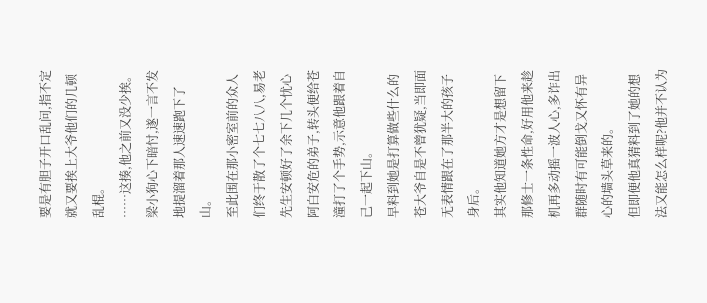要是有胆子开口乱问,指不定就又要挨上大爷他们的几顿乱棍。
……这揍,他之前又没少挨。
梁小狗心下暗忖,遂一言不发地提溜着那人速速跑下了山。
至此围在那小密室前的众人们终于散了个七七八八,易老先生安顿好了余下几个忧心阿白安危的弟子,转头便给苍潼打了个手势,示意他跟着自己一起下山。
早料到她是打算做些什么的苍大爷自是不曾犹疑,当即面无表情跟在了那半大的孩子身后。
其实他知道她方才是想留下那修士一条性命,好用他来趁机再多动摇一波人心,多诈出群随时有可能倒戈又怀有异心的墙头草来的。
但即便他真猜料到了她的想法又能怎么样呢?他并不认为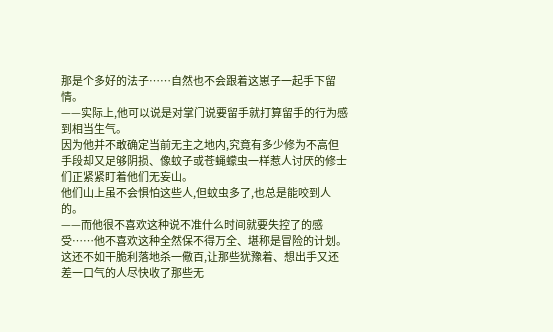那是个多好的法子……自然也不会跟着这崽子一起手下留情。
——实际上,他可以说是对掌门说要留手就打算留手的行为感到相当生气。
因为他并不敢确定当前无主之地内,究竟有多少修为不高但手段却又足够阴损、像蚊子或苍蝇蠓虫一样惹人讨厌的修士们正紧紧盯着他们无妄山。
他们山上虽不会惧怕这些人,但蚊虫多了,也总是能咬到人的。
——而他很不喜欢这种说不准什么时间就要失控了的感受……他不喜欢这种全然保不得万全、堪称是冒险的计划。
这还不如干脆利落地杀一儆百,让那些犹豫着、想出手又还差一口气的人尽快收了那些无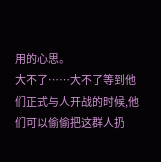用的心思。
大不了……大不了等到他们正式与人开战的时候,他们可以偷偷把这群人扔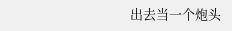出去当一个炮头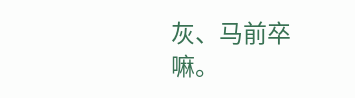灰、马前卒嘛。